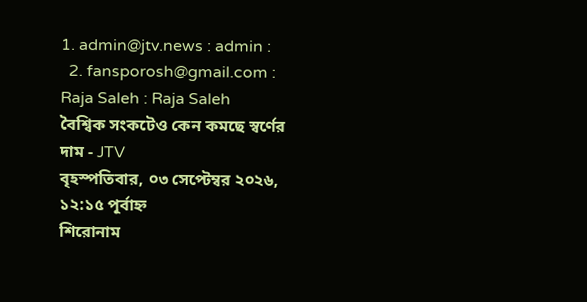1. admin@jtv.news : admin :
  2. fansporosh@gmail.com : Raja Saleh : Raja Saleh
বৈশ্বিক সংকটেও কেন কমছে স্বর্ণের দাম - JTV
বৃহস্পতিবার, ০৩ সেপ্টেম্বর ২০২৬, ১২:১৫ পূর্বাহ্ন
শিরোনাম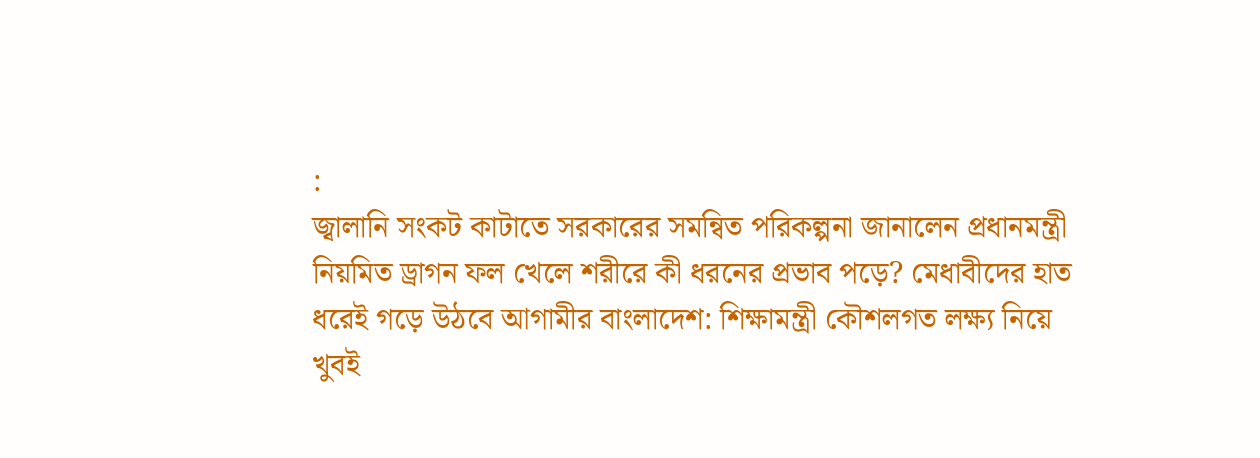:
জ্বালানি সংকট কাটাতে সরকারের সমন্বিত পরিকল্পনা জানালেন প্রধানমন্ত্রী নিয়মিত ড্রাগন ফল খেলে শরীরে কী ধরনের প্রভাব পড়ে? মেধাবীদের হাত ধরেই গড়ে উঠবে আগামীর বাংলাদেশ: শিক্ষামন্ত্রী কৌশলগত লক্ষ্য নিয়ে খুবই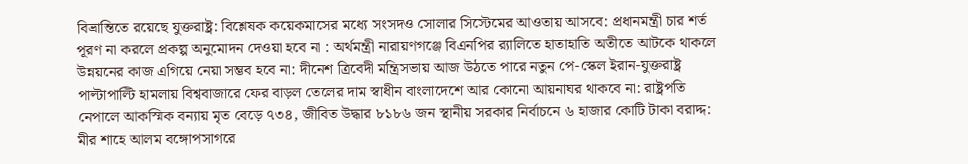বিভ্রান্তিতে রয়েছে যুক্তরাষ্ট্র: বিশ্লেষক কয়েকমাসের মধ্যে সংসদও সোলার সিস্টেমের আওতায় আসবে: প্রধানমন্ত্রী চার শর্ত পূরণ না করলে প্রকল্প অনুমোদন দেওয়া হবে না : অর্থমন্ত্রী নারায়ণগঞ্জে বিএনপির র‍্যালিতে হাতাহাতি অতীতে আটকে থাকলে উন্নয়নের কাজ এগিয়ে নেয়া সম্ভব হবে না: দীনেশ ত্রিবেদী মন্ত্রিসভায় আজ উঠতে পারে নতুন পে-স্কেল ইরান-যুক্তরাষ্ট্র পাল্টাপাল্টি হামলায় বিশ্ববাজারে ফের বাড়ল তেলের দাম স্বাধীন বাংলাদেশে আর কোনো আয়নাঘর থাকবে না: রাষ্ট্রপতি নেপালে আকস্মিক বন্যায় মৃত বেড়ে ৭৩৪, জীবিত উদ্ধার ৮১৮৬ জন স্থানীয় সরকার নির্বাচনে ৬ হাজার কোটি টাকা বরাদ্দ: মীর শাহে আলম বঙ্গোপসাগরে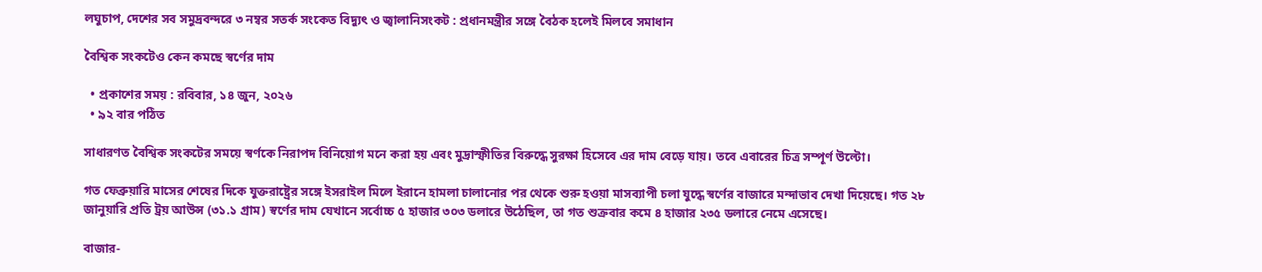লঘুচাপ, দেশের সব সমুদ্রবন্দরে ৩ নম্বর সতর্ক সংকেত বিদ্যুৎ ও জ্বালানিসংকট : প্রধানমন্ত্রীর সঙ্গে বৈঠক হলেই মিলবে সমাধান

বৈশ্বিক সংকটেও কেন কমছে স্বর্ণের দাম

  • প্রকাশের সময় : রবিবার, ১৪ জুন, ২০২৬
  • ৯২ বার পঠিত

সাধারণত বৈশ্বিক সংকটের সময়ে স্বর্ণকে নিরাপদ বিনিয়োগ মনে করা হয় এবং মুদ্রাস্ফীতির বিরুদ্ধে সুরক্ষা হিসেবে এর দাম বেড়ে যায়। তবে এবারের চিত্র সম্পূর্ণ উল্টো।

গত ফেব্রুয়ারি মাসের শেষের দিকে যুক্তরাষ্ট্রের সঙ্গে ইসরাইল মিলে ইরানে হামলা চালানোর পর থেকে শুরু হওয়া মাসব্যাপী চলা যুদ্ধে স্বর্ণের বাজারে মন্দাভাব দেখা দিয়েছে। গত ২৮ জানুয়ারি প্রতি ট্রয় আউন্স (৩১.১ গ্রাম) স্বর্ণের দাম যেখানে সর্বোচ্চ ৫ হাজার ৩০৩ ডলারে উঠেছিল, তা গত শুক্রবার কমে ৪ হাজার ২৩৫ ডলারে নেমে এসেছে।

বাজার-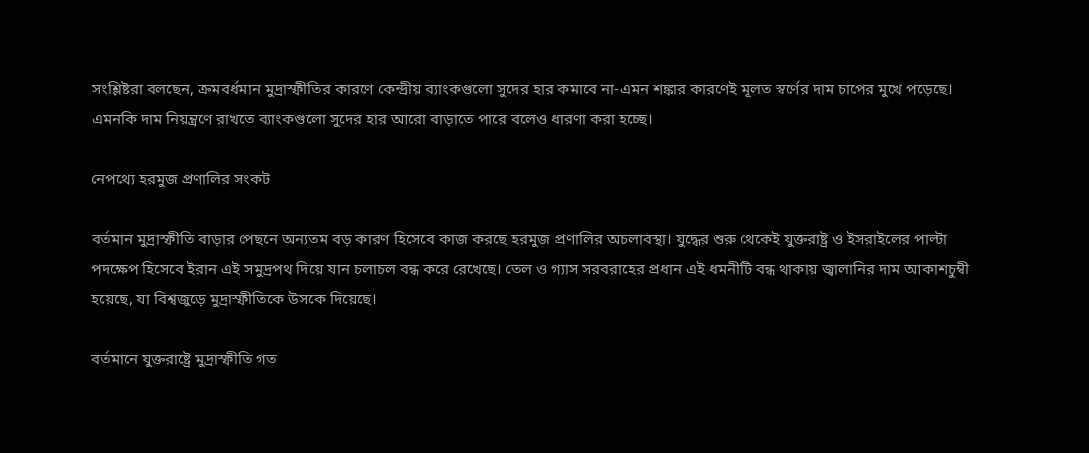সংশ্লিষ্টরা বলছেন, ক্রমবর্ধমান মুদ্রাস্ফীতির কারণে কেন্দ্রীয় ব্যাংকগুলো সুদের হার কমাবে না-এমন শঙ্কার কারণেই মূলত স্বর্ণের দাম চাপের মুখে পড়েছে। এমনকি দাম নিয়ন্ত্রণে রাখতে ব্যাংকগুলো সুদের হার আরো বাড়াতে পারে বলেও ধারণা করা হচ্ছে।

নেপথ্যে হরমুজ প্রণালির সংকট

বর্তমান মুদ্রাস্ফীতি বাড়ার পেছনে অন্যতম বড় কারণ হিসেবে কাজ করছে হরমুজ প্রণালির অচলাবস্থা। যুদ্ধের শুরু থেকেই যুক্তরাষ্ট্র ও ইসরাইলের পাল্টা পদক্ষেপ হিসেবে ইরান এই সমুদ্রপথ দিয়ে যান চলাচল বন্ধ করে রেখেছে। তেল ও গ্যাস সরবরাহের প্রধান এই ধমনীটি বন্ধ থাকায় জ্বালানির দাম আকাশচুম্বী হয়েছে, যা বিশ্বজুড়ে মুদ্রাস্ফীতিকে উসকে দিয়েছে।

বর্তমানে যুক্তরাষ্ট্রে মুদ্রাস্ফীতি গত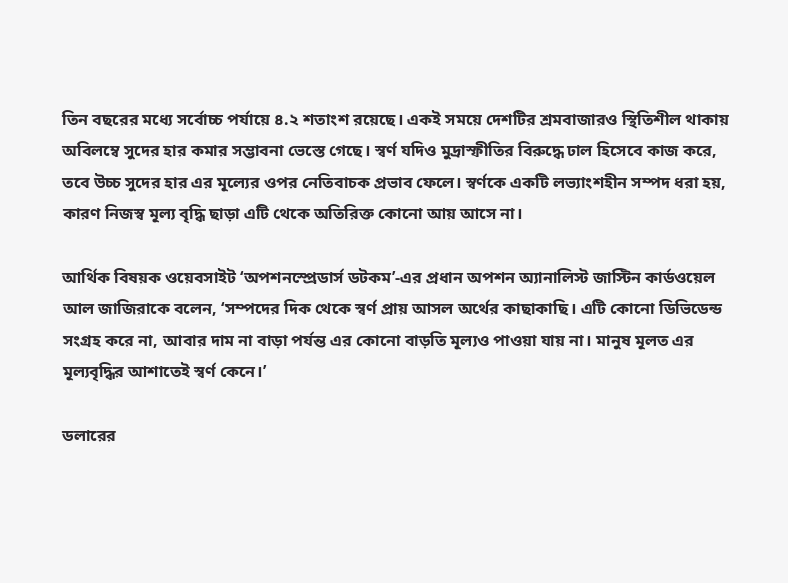তিন বছরের মধ্যে সর্বোচ্চ পর্যায়ে ৪.২ শতাংশ রয়েছে। একই সময়ে দেশটির শ্রমবাজারও স্থিতিশীল থাকায় অবিলম্বে সুদের হার কমার সম্ভাবনা ভেস্তে গেছে। স্বর্ণ যদিও মুদ্রাস্ফীতির বিরুদ্ধে ঢাল হিসেবে কাজ করে, তবে উচ্চ সুদের হার এর মূল্যের ওপর নেতিবাচক প্রভাব ফেলে। স্বর্ণকে একটি লভ্যাংশহীন সম্পদ ধরা হয়, কারণ নিজস্ব মূল্য বৃদ্ধি ছাড়া এটি থেকে অতিরিক্ত কোনো আয় আসে না।

আর্থিক বিষয়ক ওয়েবসাইট ‘অপশনস্প্রেডার্স ডটকম’-এর প্রধান অপশন অ্যানালিস্ট জাস্টিন কার্ডওয়েল আল জাজিরাকে বলেন, ‘সম্পদের দিক থেকে স্বর্ণ প্রায় আসল অর্থের কাছাকাছি। এটি কোনো ডিভিডেন্ড সংগ্রহ করে না, আবার দাম না বাড়া পর্যন্ত এর কোনো বাড়তি মূল্যও পাওয়া যায় না। মানুষ মূলত এর মূল্যবৃদ্ধির আশাতেই স্বর্ণ কেনে।’

ডলারের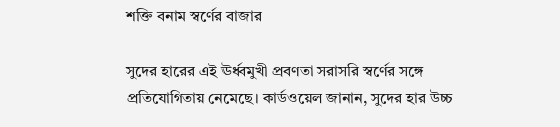শক্তি বনাম স্বর্ণের বাজার

সুদের হারের এই ঊর্ধ্বমুখী প্রবণতা সরাসরি স্বর্ণের সঙ্গে প্রতিযোগিতায় নেমেছে। কার্ডওয়েল জানান, সুদের হার উচ্চ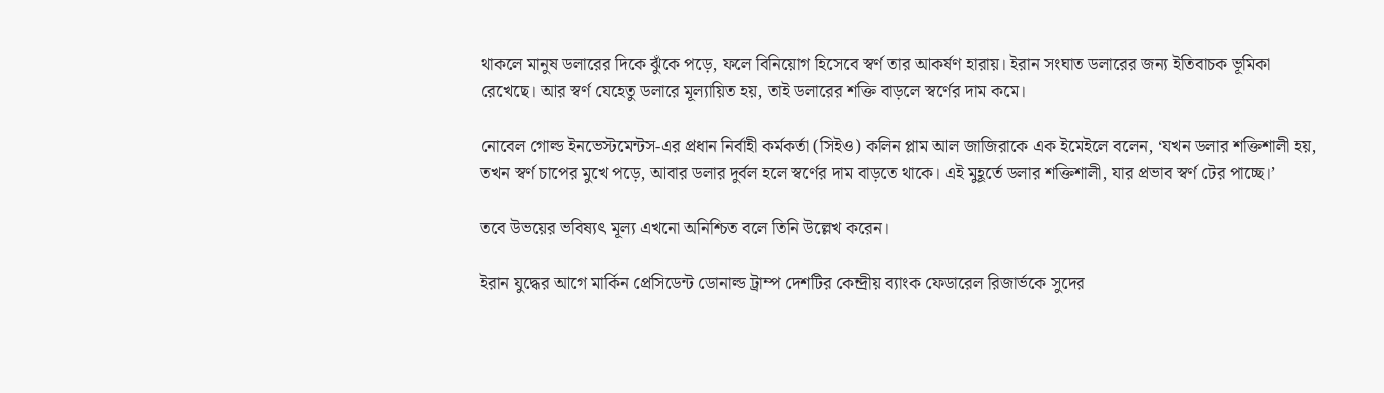থাকলে মানুষ ডলারের দিকে ঝুঁকে পড়ে, ফলে বিনিয়োগ হিসেবে স্বর্ণ তার আকর্ষণ হারায়। ইরান সংঘাত ডলারের জন্য ইতিবাচক ভূমিকা রেখেছে। আর স্বর্ণ যেহেতু ডলারে মূল্যায়িত হয়, তাই ডলারের শক্তি বাড়লে স্বর্ণের দাম কমে।

নোবেল গোল্ড ইনভেস্টমেন্টস-এর প্রধান নির্বাহী কর্মকর্তা (সিইও) কলিন প্লাম আল জাজিরাকে এক ইমেইলে বলেন, ‘যখন ডলার শক্তিশালী হয়, তখন স্বর্ণ চাপের মুখে পড়ে, আবার ডলার দুর্বল হলে স্বর্ণের দাম বাড়তে থাকে। এই মুহূর্তে ডলার শক্তিশালী, যার প্রভাব স্বর্ণ টের পাচ্ছে।’

তবে উভয়ের ভবিষ্যৎ মূল্য এখনো অনিশ্চিত বলে তিনি উল্লেখ করেন।

ইরান যুদ্ধের আগে মার্কিন প্রেসিডেন্ট ডোনাল্ড ট্রাম্প দেশটির কেন্দ্রীয় ব্যাংক ফেডারেল রিজার্ভকে সুদের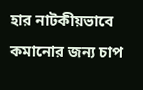হার নাটকীয়ভাবে কমানোর জন্য চাপ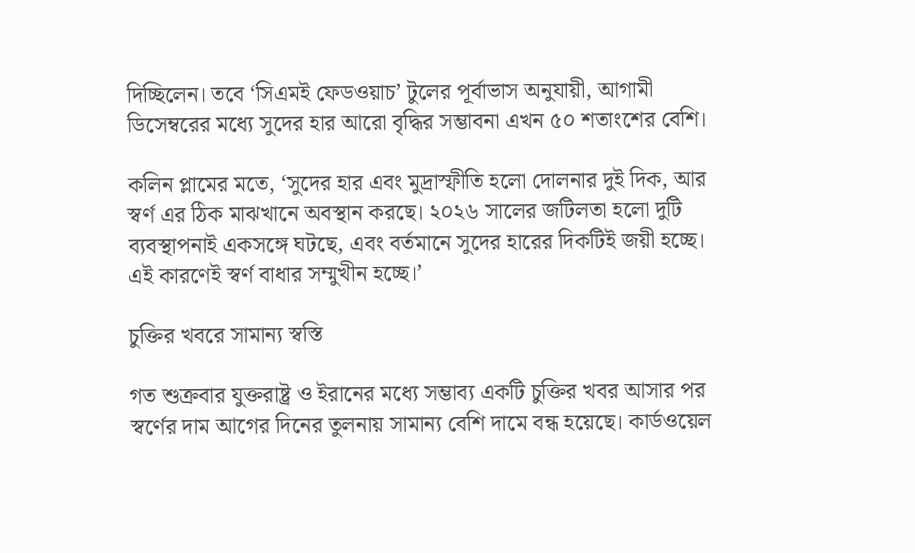দিচ্ছিলেন। তবে ‘সিএমই ফেডওয়াচ’ টুলের পূর্বাভাস অনুযায়ী, আগামী ডিসেম্বরের মধ্যে সুদের হার আরো বৃদ্ধির সম্ভাবনা এখন ৫০ শতাংশের বেশি।

কলিন প্লামের মতে, ‘সুদের হার এবং মুদ্রাস্ফীতি হলো দোলনার দুই দিক, আর স্বর্ণ এর ঠিক মাঝখানে অবস্থান করছে। ২০২৬ সালের জটিলতা হলো দুটি ব্যবস্থাপনাই একসঙ্গে ঘটছে, এবং বর্তমানে সুদের হারের দিকটিই জয়ী হচ্ছে। এই কারণেই স্বর্ণ বাধার সম্মুখীন হচ্ছে।’

চুক্তির খবরে সামান্য স্বস্তি

গত শুক্রবার যুক্তরাষ্ট্র ও ইরানের মধ্যে সম্ভাব্য একটি চুক্তির খবর আসার পর স্বর্ণের দাম আগের দিনের তুলনায় সামান্য বেশি দামে বন্ধ হয়েছে। কার্ডওয়েল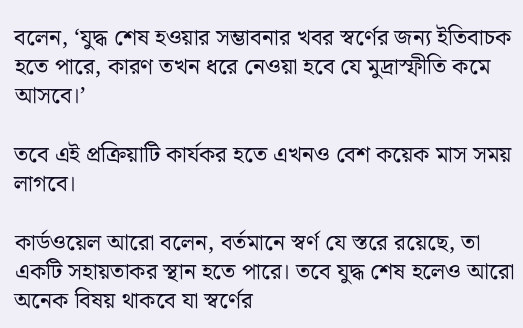বলেন, ‘যুদ্ধ শেষ হওয়ার সম্ভাবনার খবর স্বর্ণের জন্য ইতিবাচক হতে পারে, কারণ তখন ধরে নেওয়া হবে যে মুদ্রাস্ফীতি কমে আসবে।’

তবে এই প্রক্রিয়াটি কার্যকর হতে এখনও বেশ কয়েক মাস সময় লাগবে।

কার্ডওয়েল আরো বলেন, বর্তমানে স্বর্ণ যে স্তরে রয়েছে, তা একটি সহায়তাকর স্থান হতে পারে। তবে যুদ্ধ শেষ হলেও আরো অনেক বিষয় থাকবে যা স্বর্ণের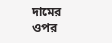দামের ওপর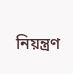নিয়ন্ত্রণ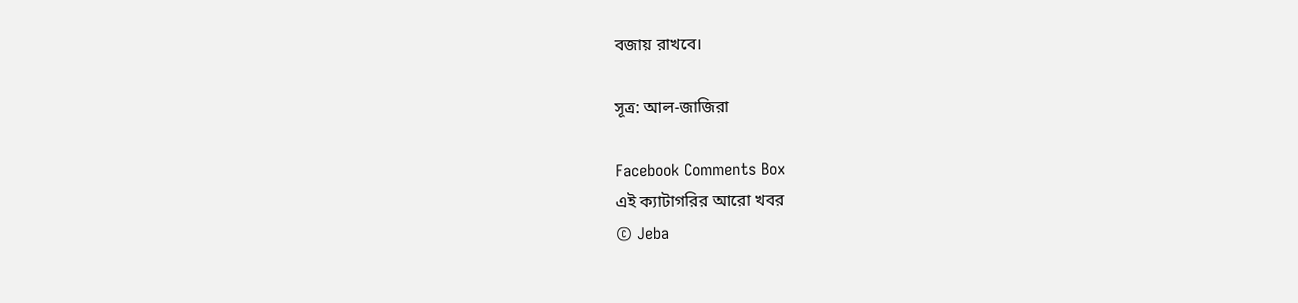বজায় রাখবে।

সূত্র: আল-জাজিরা

Facebook Comments Box
এই ক্যাটাগরির আরো খবর
© Jeba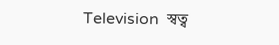Television  স্বত্ব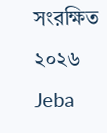সংরক্ষিত ২০২৬ Jeba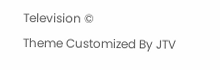Television ©
Theme Customized By JTV